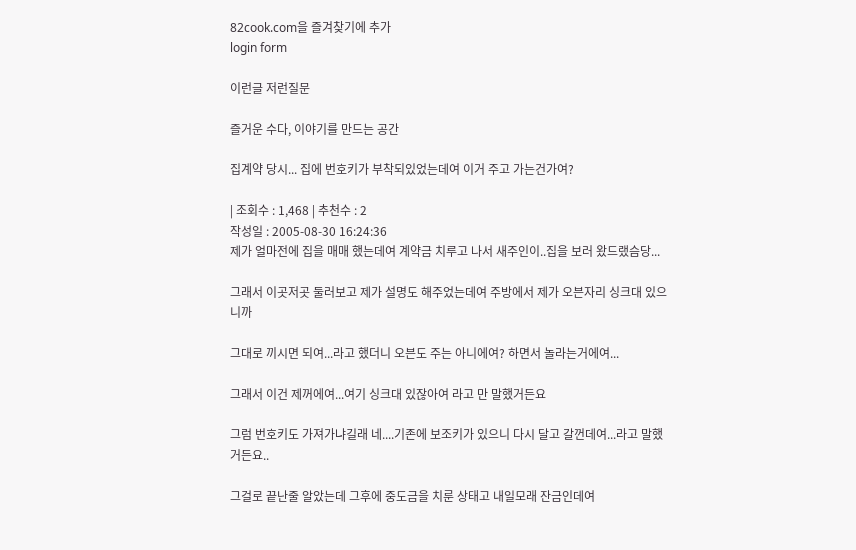82cook.com을 즐겨찾기에 추가
login form

이런글 저런질문

즐거운 수다, 이야기를 만드는 공간

집계약 당시... 집에 번호키가 부착되있었는데여 이거 주고 가는건가여?

| 조회수 : 1,468 | 추천수 : 2
작성일 : 2005-08-30 16:24:36
제가 얼마전에 집을 매매 했는데여 계약금 치루고 나서 새주인이..집을 보러 왔드랬슴당...

그래서 이곳저곳 둘러보고 제가 설명도 해주었는데여 주방에서 제가 오븐자리 싱크대 있으니까

그대로 끼시면 되여...라고 했더니 오븐도 주는 아니에여? 하면서 놀라는거에여...

그래서 이건 제꺼에여...여기 싱크대 있잖아여 라고 만 말했거든요

그럼 번호키도 가져가냐길래 네....기존에 보조키가 있으니 다시 달고 갈껀데여...라고 말했거든요..

그걸로 끝난줄 알았는데 그후에 중도금을 치룬 상태고 내일모래 잔금인데여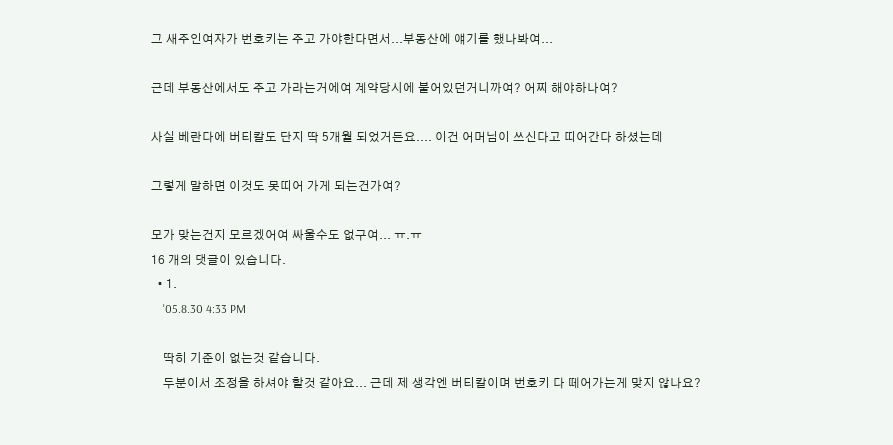그 새주인여자가 번호키는 주고 가야한다면서...부동산에 얘기를 했나봐여...

근데 부동산에서도 주고 가라는거에여 계약당시에 붙어있던거니까여? 어찌 해야하나여?

사실 베란다에 버티칼도 단지 딱 5개월 되었거든요.... 이건 어머님이 쓰신다고 띠어간다 하셨는데

그렇게 말하면 이것도 못띠어 가게 되는건가여?

모가 맞는건지 모르겠어여 싸울수도 없구여... ㅠ.ㅠ
16 개의 댓글이 있습니다.
  • 1.
    '05.8.30 4:33 PM

    딱히 기준이 없는것 같습니다.
    두분이서 조정을 하셔야 할것 같아요... 근데 제 생각엔 버티칼이며 번호키 다 떼어가는게 맞지 않나요?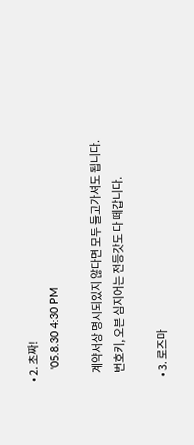• 2. 초짜!
    '05.8.30 4:30 PM

    계약서상 명시되있지 않다면 모두 들고가셔도 됩니다.
    번호키, 오븐 심지어는 전등갓도 다 떼갑니다.

  • 3. 로즈마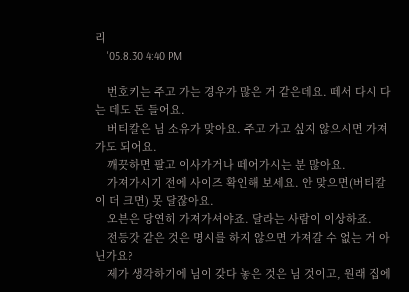리
    '05.8.30 4:40 PM

    번호키는 주고 가는 경우가 많은 거 같은데요. 떼서 다시 다는 데도 돈 들어요.
    버티칼은 님 소유가 맞아요. 주고 가고 싶지 않으시면 가져가도 되어요.
    깨끗하면 팔고 이사가거나 떼어가시는 분 많아요.
    가져가시기 전에 사이즈 확인해 보세요. 안 맞으면(버티칼이 더 크면) 못 달잖아요.
    오븐은 당연히 가져가셔야죠. 달라는 사람이 이상하죠.
    전등갓 같은 것은 명시를 하지 않으면 가져갈 수 없는 거 아닌가요?
    제가 생각하기에 님이 갖다 놓은 것은 님 것이고, 원래 집에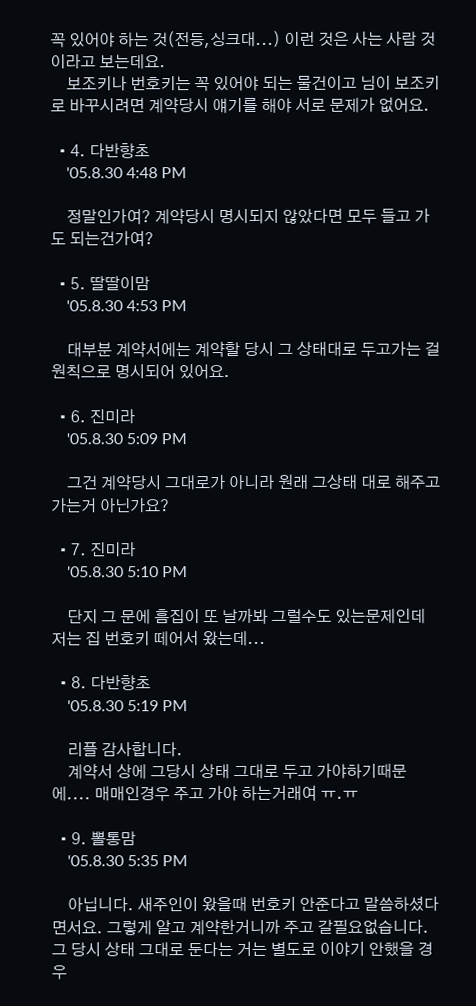꼭 있어야 하는 것(전등,싱크대...) 이런 것은 사는 사람 것이라고 보는데요.
    보조키나 번호키는 꼭 있어야 되는 물건이고 님이 보조키로 바꾸시려면 계약당시 얘기를 해야 서로 문제가 없어요.

  • 4. 다반향초
    '05.8.30 4:48 PM

    정말인가여? 계약당시 명시되지 않았다면 모두 들고 가도 되는건가여?

  • 5. 딸딸이맘
    '05.8.30 4:53 PM

    대부분 계약서에는 계약할 당시 그 상태대로 두고가는 걸 원칙으로 명시되어 있어요.

  • 6. 진미라
    '05.8.30 5:09 PM

    그건 계약당시 그대로가 아니라 원래 그상태 대로 해주고 가는거 아닌가요?

  • 7. 진미라
    '05.8.30 5:10 PM

    단지 그 문에 흠집이 또 날까봐 그럴수도 있는문제인데 저는 집 번호키 떼어서 왔는데...

  • 8. 다반향초
    '05.8.30 5:19 PM

    리플 감사합니다.
    계약서 상에 그당시 상태 그대로 두고 가야하기때문에.... 매매인경우 주고 가야 하는거래여 ㅠ.ㅠ

  • 9. 뽈통맘
    '05.8.30 5:35 PM

    아닙니다. 새주인이 왔을때 번호키 안준다고 말씀하셨다면서요. 그렇게 알고 계약한거니까 주고 갈필요없습니다. 그 당시 상태 그대로 둔다는 거는 별도로 이야기 안했을 경우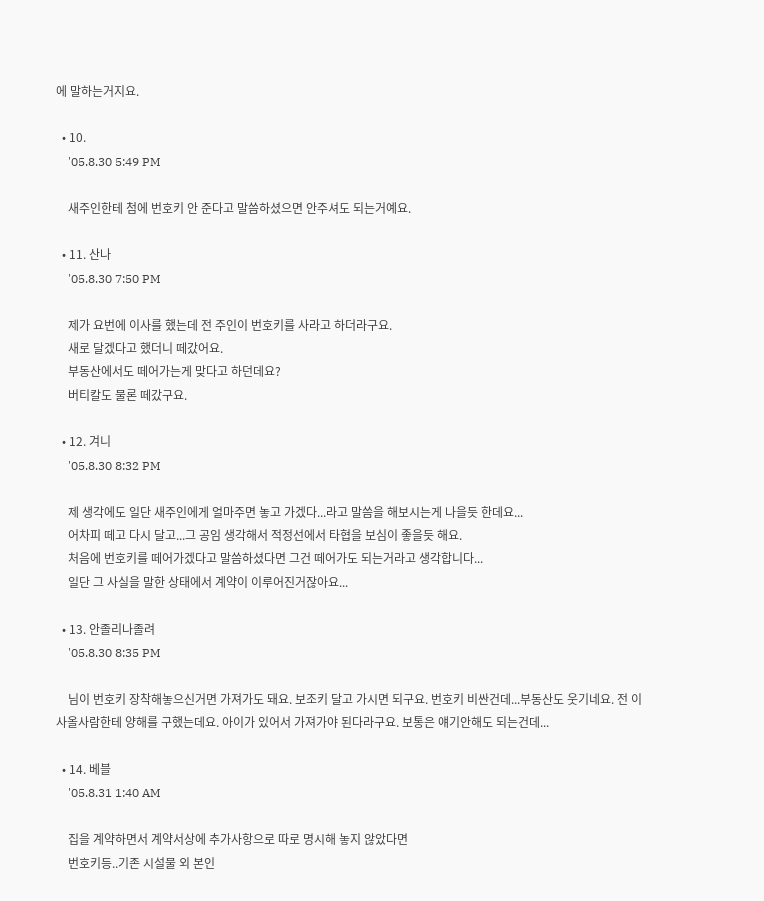에 말하는거지요.

  • 10.
    '05.8.30 5:49 PM

    새주인한테 첨에 번호키 안 준다고 말씀하셨으면 안주셔도 되는거예요.

  • 11. 산나
    '05.8.30 7:50 PM

    제가 요번에 이사를 했는데 전 주인이 번호키를 사라고 하더라구요.
    새로 달겠다고 했더니 떼갔어요.
    부동산에서도 떼어가는게 맞다고 하던데요?
    버티칼도 물론 떼갔구요.

  • 12. 겨니
    '05.8.30 8:32 PM

    제 생각에도 일단 새주인에게 얼마주면 놓고 가겠다...라고 말씀을 해보시는게 나을듯 한데요...
    어차피 떼고 다시 달고...그 공임 생각해서 적정선에서 타협을 보심이 좋을듯 해요.
    처음에 번호키를 떼어가겠다고 말씀하셨다면 그건 떼어가도 되는거라고 생각합니다...
    일단 그 사실을 말한 상태에서 계약이 이루어진거잖아요...

  • 13. 안졸리나졸려
    '05.8.30 8:35 PM

    님이 번호키 장착해놓으신거면 가져가도 돼요. 보조키 달고 가시면 되구요. 번호키 비싼건데...부동산도 웃기네요. 전 이사올사람한테 양해를 구했는데요. 아이가 있어서 가져가야 된다라구요. 보통은 얘기안해도 되는건데...

  • 14. 베블
    '05.8.31 1:40 AM

    집을 계약하면서 계약서상에 추가사항으로 따로 명시해 놓지 않았다면
    번호키등..기존 시설물 외 본인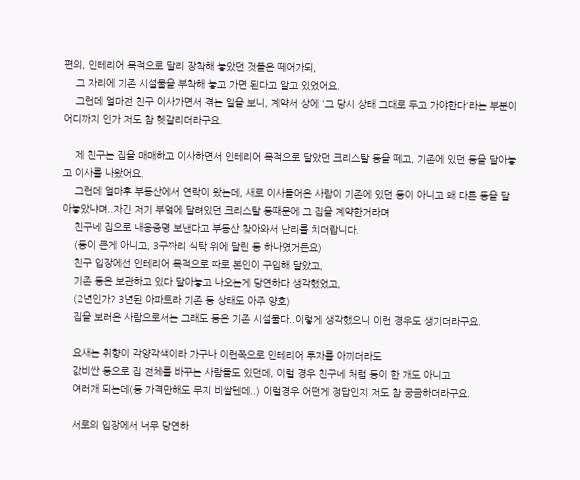편의, 인테리어 목적으로 달리 장착해 놓았던 것들은 떼어가되,
    그 자리에 기존 시설물을 부착해 놓고 가면 된다고 알고 있었어요.
    그런데 얼마전 친구 이사가면서 겪는 일을 보니, 계약서 상에 '그 당시 상태 그대로 두고 가야한다'라는 부분이 어디까지 인가 저도 참 헷갈리더라구요.

    제 친구는 집을 매매하고 이사하면서 인테리어 목적으로 달았던 크리스탈 등을 떼고, 기존에 있던 등을 달아놓고 이사를 나왔어요.
    그런데 얼마후 부동산에서 연락이 왔는데, 새로 이사들어온 사람이 기존에 있던 등이 아니고 왜 다른 등을 달아놓았냐며..자긴 저기 부엌에 달려있던 크리스탈 등때문에 그 집을 계약한거라며
    친구네 집으로 내용증명 보낸다고 부동산 찾아와서 난리를 치더랍니다.
    (등이 큰게 아니고, 3구짜리 식탁 위에 달린 등 하나였거든요)
    친구 입장에선 인테리어 목적으로 따로 본인이 구입해 달았고,
    기존 등은 보관하고 있다 달아놓고 나오는게 당연하다 생각했었고,
    (2년인가? 3년된 아파트라 기존 등 상태도 아주 양호)
    집을 보러온 사람으로서는 그래도 등은 기존 시설물다..이렇게 생각했으니 이런 경우도 생기더라구요.

    요새는 취향이 각양각색이라 가구나 이런쪽으로 인테리어 투자를 아끼더라도
    값비싼 등으로 집 전체를 바꾸는 사람들도 있던데, 이럴 경우 친구네 처럼 등이 한 개도 아니고
    여러개 되는데(등 가격만해도 무지 비쌀텐데..) 이럴경우 어떤게 정답인지 저도 참 궁금하더라구요.

    서로의 입장에서 너무 당연하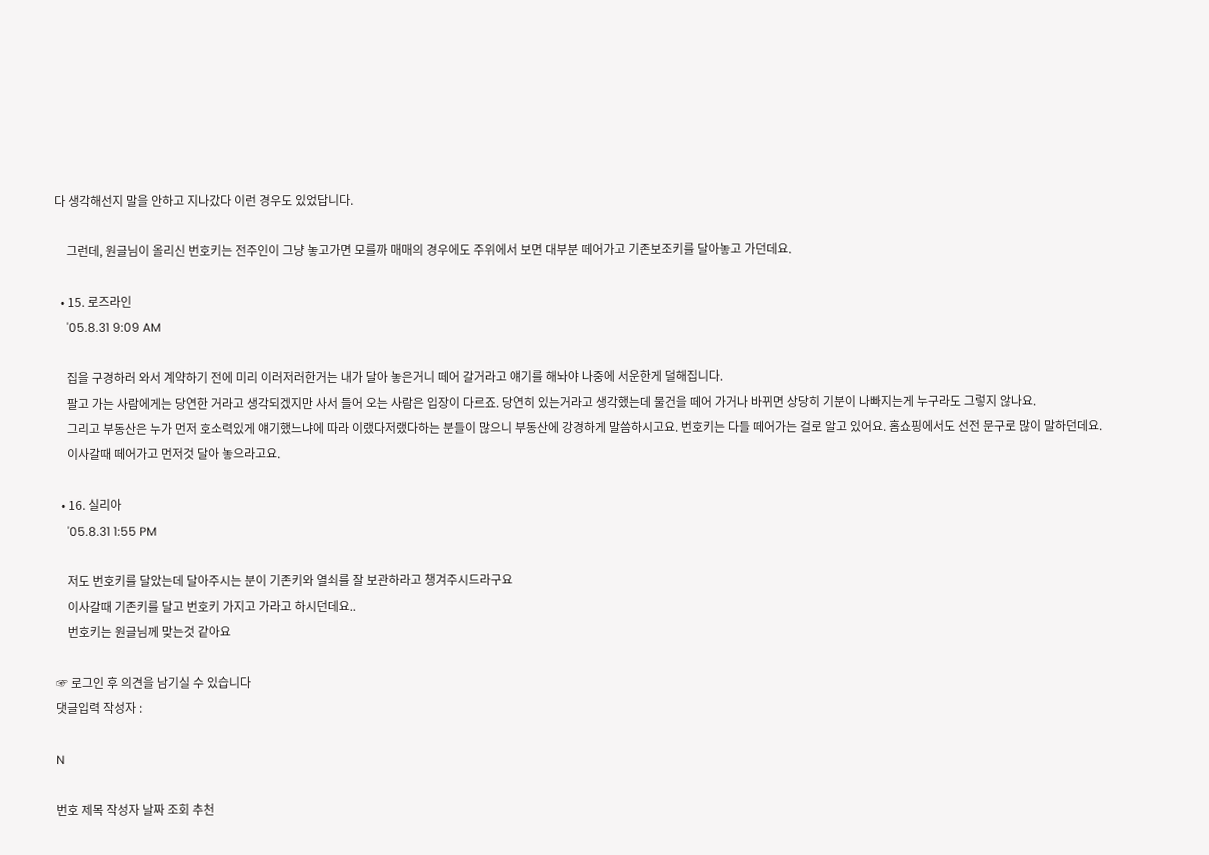다 생각해선지 말을 안하고 지나갔다 이런 경우도 있었답니다.

    그런데, 원글님이 올리신 번호키는 전주인이 그냥 놓고가면 모를까 매매의 경우에도 주위에서 보면 대부분 떼어가고 기존보조키를 달아놓고 가던데요.

  • 15. 로즈라인
    '05.8.31 9:09 AM

    집을 구경하러 와서 계약하기 전에 미리 이러저러한거는 내가 달아 놓은거니 떼어 갈거라고 얘기를 해놔야 나중에 서운한게 덜해집니다.
    팔고 가는 사람에게는 당연한 거라고 생각되겠지만 사서 들어 오는 사람은 입장이 다르죠. 당연히 있는거라고 생각했는데 물건을 떼어 가거나 바뀌면 상당히 기분이 나빠지는게 누구라도 그렇지 않나요.
    그리고 부동산은 누가 먼저 호소력있게 얘기했느냐에 따라 이랬다저랬다하는 분들이 많으니 부동산에 강경하게 말씀하시고요. 번호키는 다들 떼어가는 걸로 알고 있어요. 홈쇼핑에서도 선전 문구로 많이 말하던데요.
    이사갈때 떼어가고 먼저것 달아 놓으라고요.

  • 16. 실리아
    '05.8.31 1:55 PM

    저도 번호키를 달았는데 달아주시는 분이 기존키와 열쇠를 잘 보관하라고 챙겨주시드라구요
    이사갈때 기존키를 달고 번호키 가지고 가라고 하시던데요..
    번호키는 원글님께 맞는것 같아요

☞ 로그인 후 의견을 남기실 수 있습니다
댓글입력 작성자 :

N

번호 제목 작성자 날짜 조회 추천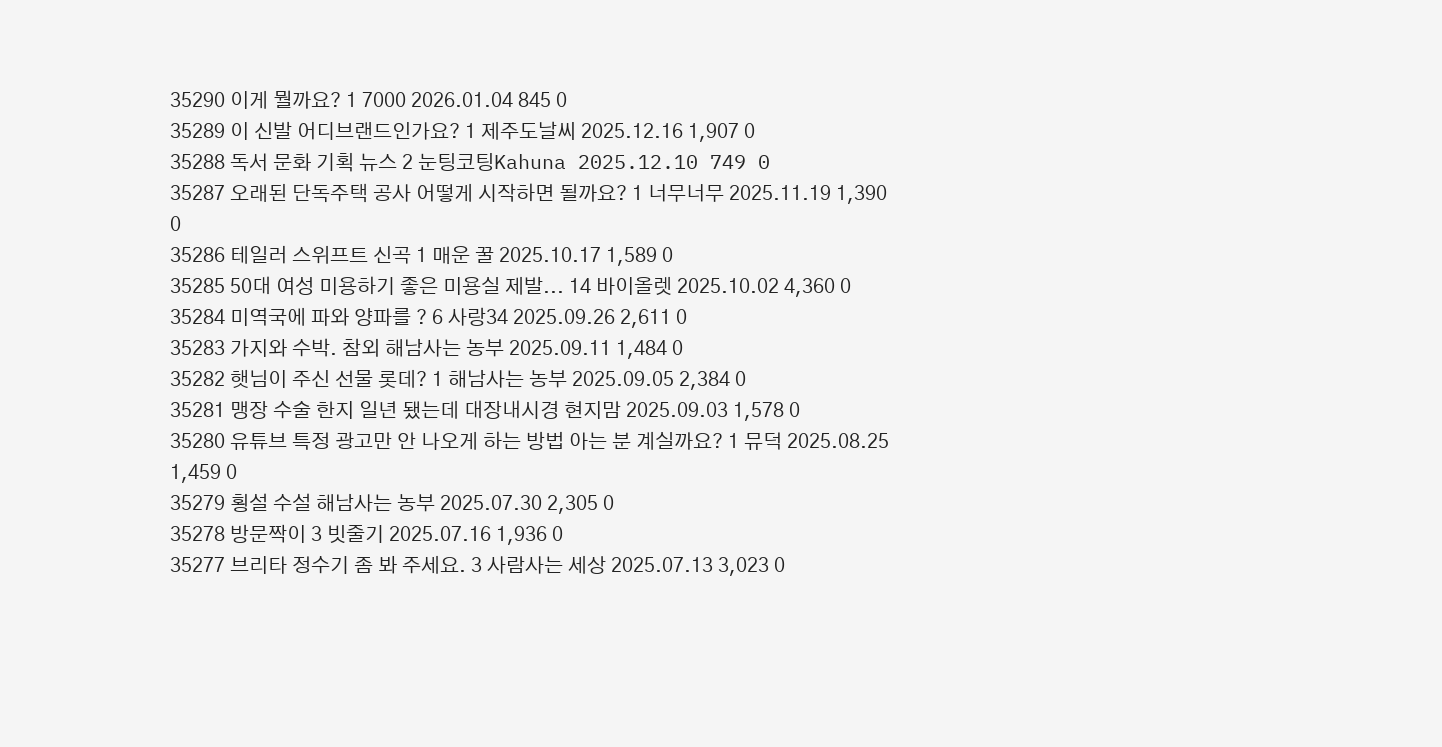35290 이게 뭘까요? 1 7000 2026.01.04 845 0
35289 이 신발 어디브랜드인가요? 1 제주도날씨 2025.12.16 1,907 0
35288 독서 문화 기획 뉴스 2 눈팅코팅Kahuna 2025.12.10 749 0
35287 오래된 단독주택 공사 어떻게 시작하면 될까요? 1 너무너무 2025.11.19 1,390 0
35286 테일러 스위프트 신곡 1 매운 꿀 2025.10.17 1,589 0
35285 50대 여성 미용하기 좋은 미용실 제발... 14 바이올렛 2025.10.02 4,360 0
35284 미역국에 파와 양파를 ? 6 사랑34 2025.09.26 2,611 0
35283 가지와 수박. 참외 해남사는 농부 2025.09.11 1,484 0
35282 햇님이 주신 선물 롯데? 1 해남사는 농부 2025.09.05 2,384 0
35281 맹장 수술 한지 일년 됐는데 대장내시경 현지맘 2025.09.03 1,578 0
35280 유튜브 특정 광고만 안 나오게 하는 방법 아는 분 계실까요? 1 뮤덕 2025.08.25 1,459 0
35279 횡설 수설 해남사는 농부 2025.07.30 2,305 0
35278 방문짝이 3 빗줄기 2025.07.16 1,936 0
35277 브리타 정수기 좀 봐 주세요. 3 사람사는 세상 2025.07.13 3,023 0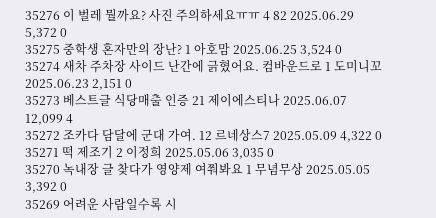35276 이 벌레 뭘까요? 사진 주의하세요ㅠㅠ 4 82 2025.06.29 5,372 0
35275 중학생 혼자만의 장난? 1 아호맘 2025.06.25 3,524 0
35274 새차 주차장 사이드 난간에 긁혔어요. 컴바운드로 1 도미니꼬 2025.06.23 2,151 0
35273 베스트글 식당매출 인증 21 제이에스티나 2025.06.07 12,099 4
35272 조카다 담달에 군대 가여. 12 르네상스7 2025.05.09 4,322 0
35271 떡 제조기 2 이정희 2025.05.06 3,035 0
35270 녹내장 글 찾다가 영양제 여쭤봐요 1 무념무상 2025.05.05 3,392 0
35269 어려운 사람일수록 시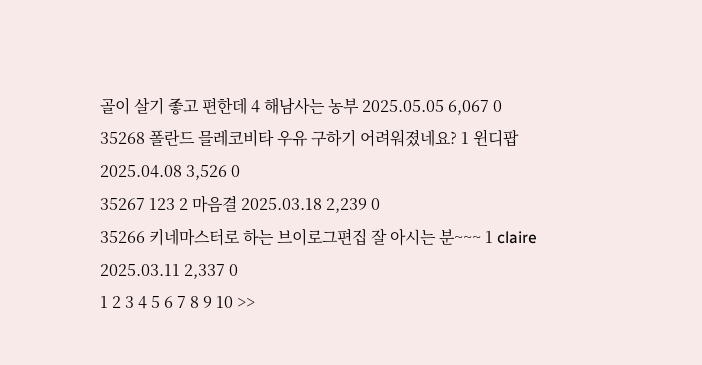골이 살기 좋고 편한데 4 해남사는 농부 2025.05.05 6,067 0
35268 폴란드 믈레코비타 우유 구하기 어려워졌네요? 1 윈디팝 2025.04.08 3,526 0
35267 123 2 마음결 2025.03.18 2,239 0
35266 키네마스터로 하는 브이로그편집 잘 아시는 분~~~ 1 claire 2025.03.11 2,337 0
1 2 3 4 5 6 7 8 9 10 >>